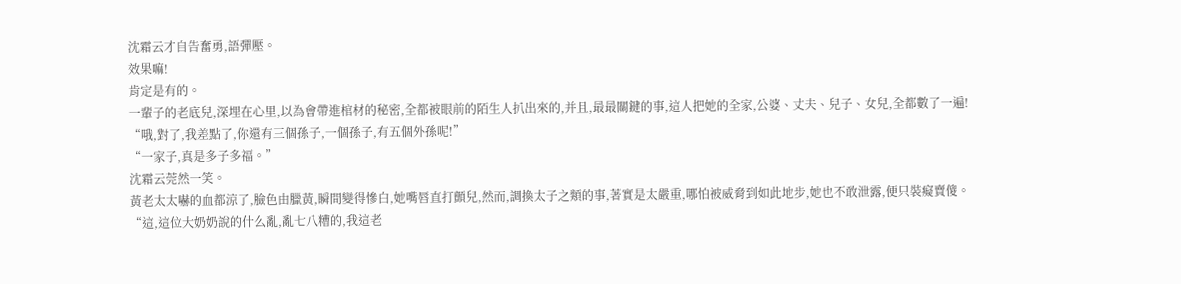沈霜云才自告奮勇,語彈壓。
效果嘛!
肯定是有的。
一輩子的老底兒,深埋在心里,以為會帶進棺材的秘密,全都被眼前的陌生人扒出來的,并且,最最關鍵的事,這人把她的全家,公婆、丈夫、兒子、女兒,全都數了一遍!
“哦,對了,我差點了,你還有三個孫子,一個孫子,有五個外孫呢!”
“一家子,真是多子多福。”
沈霜云莞然一笑。
黃老太太嚇的血都涼了,臉色由臘黃,瞬間變得慘白,她嘴唇直打顫兒,然而,調換太子之類的事,著實是太嚴重,哪怕被威脅到如此地步,她也不敢泄露,便只裝癡賣傻。
“這,這位大奶奶說的什么亂,亂七八糟的,我這老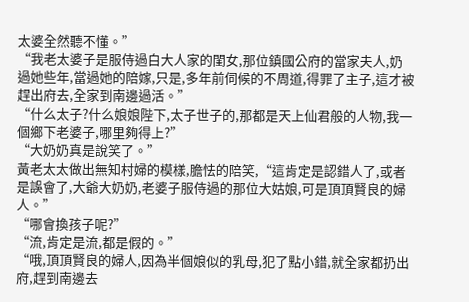太婆全然聽不懂。”
“我老太婆子是服侍過白大人家的閨女,那位鎮國公府的當家夫人,奶過她些年,當過她的陪嫁,只是,多年前伺候的不周道,得罪了主子,這才被趕出府去,全家到南邊過活。”
“什么太子?什么娘娘陛下,太子世子的,那都是天上仙君般的人物,我一個鄉下老婆子,哪里夠得上?”
“大奶奶真是說笑了。”
黃老太太做出無知村婦的模樣,膽怯的陪笑,“這肯定是認錯人了,或者是誤會了,大爺大奶奶,老婆子服侍過的那位大姑娘,可是頂頂賢良的婦人。”
“哪會換孩子呢?”
“流,肯定是流,都是假的。”
“哦,頂頂賢良的婦人,因為半個娘似的乳母,犯了點小錯,就全家都扔出府,趕到南邊去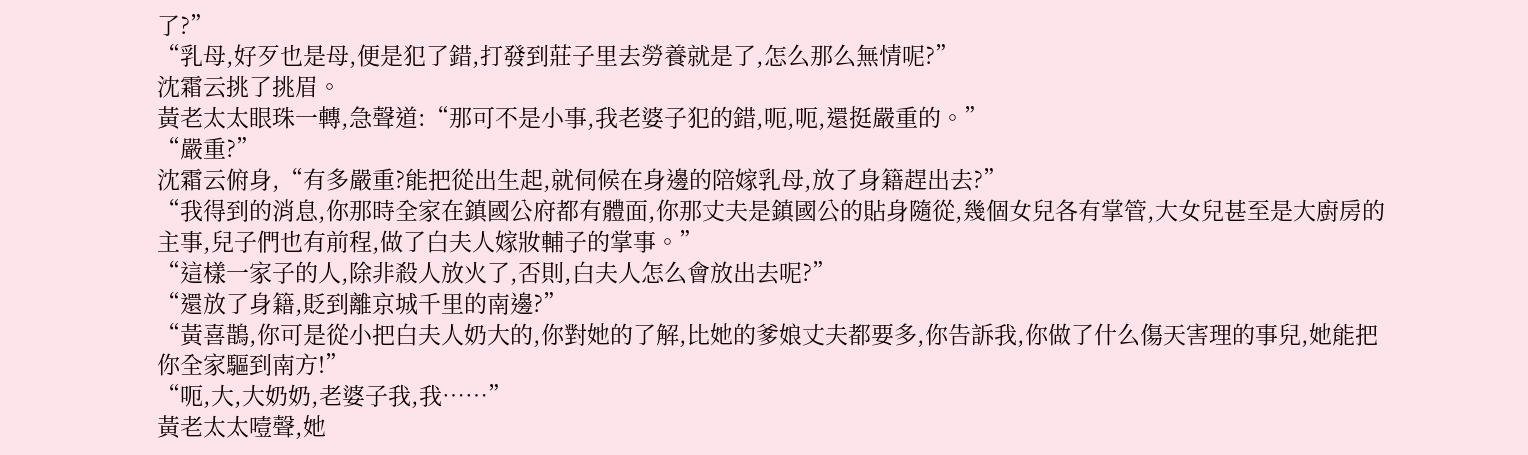了?”
“乳母,好歹也是母,便是犯了錯,打發到莊子里去勞養就是了,怎么那么無情呢?”
沈霜云挑了挑眉。
黃老太太眼珠一轉,急聲道:“那可不是小事,我老婆子犯的錯,呃,呃,還挺嚴重的。”
“嚴重?”
沈霜云俯身,“有多嚴重?能把從出生起,就伺候在身邊的陪嫁乳母,放了身籍趕出去?”
“我得到的消息,你那時全家在鎮國公府都有體面,你那丈夫是鎮國公的貼身隨從,幾個女兒各有掌管,大女兒甚至是大廚房的主事,兒子們也有前程,做了白夫人嫁妝輔子的掌事。”
“這樣一家子的人,除非殺人放火了,否則,白夫人怎么會放出去呢?”
“還放了身籍,貶到離京城千里的南邊?”
“黃喜鵲,你可是從小把白夫人奶大的,你對她的了解,比她的爹娘丈夫都要多,你告訴我,你做了什么傷天害理的事兒,她能把你全家驅到南方!”
“呃,大,大奶奶,老婆子我,我……”
黃老太太噎聲,她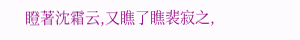瞪著沈霜云,又瞧了瞧裴寂之,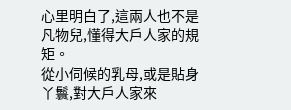心里明白了,這兩人也不是凡物兒,懂得大戶人家的規矩。
從小伺候的乳母,或是貼身丫鬟,對大戶人家來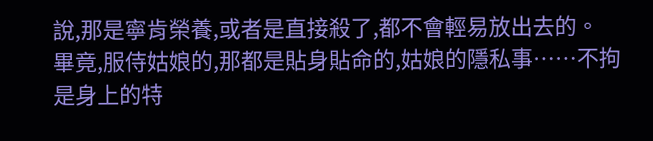說,那是寧肯榮養,或者是直接殺了,都不會輕易放出去的。
畢竟,服侍姑娘的,那都是貼身貼命的,姑娘的隱私事……不拘是身上的特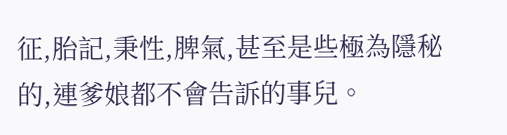征,胎記,秉性,脾氣,甚至是些極為隱秘的,連爹娘都不會告訴的事兒。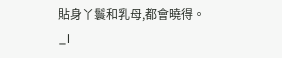貼身丫鬟和乳母,都會曉得。
_l